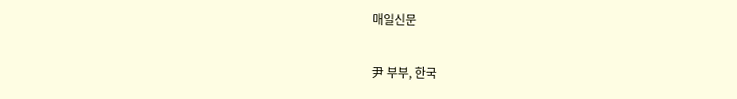매일신문

尹 부부, 한국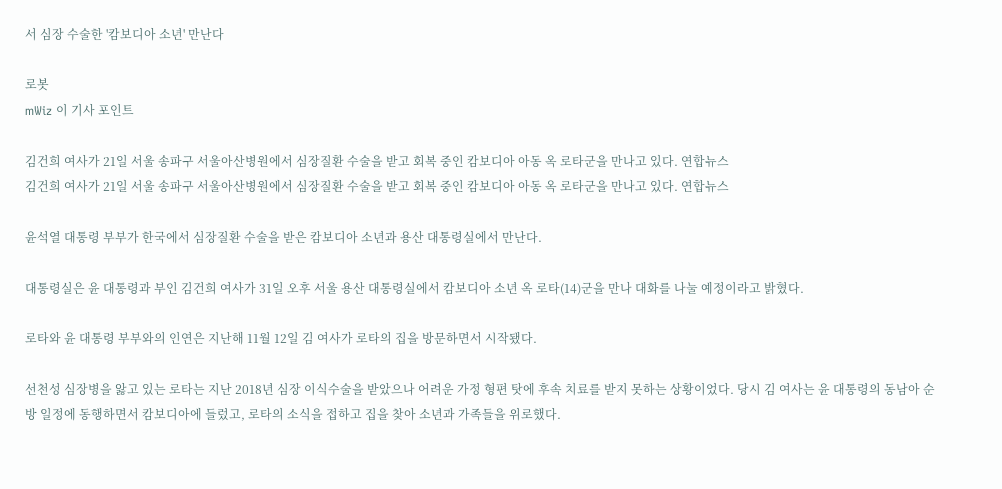서 심장 수술한 '캄보디아 소년' 만난다

로봇
mWiz 이 기사 포인트

김건희 여사가 21일 서울 송파구 서울아산병원에서 심장질환 수술을 받고 회복 중인 캄보디아 아동 옥 로타군을 만나고 있다. 연합뉴스
김건희 여사가 21일 서울 송파구 서울아산병원에서 심장질환 수술을 받고 회복 중인 캄보디아 아동 옥 로타군을 만나고 있다. 연합뉴스

윤석열 대통령 부부가 한국에서 심장질환 수술을 받은 캄보디아 소년과 용산 대통령실에서 만난다.

대통령실은 윤 대통령과 부인 김건희 여사가 31일 오후 서울 용산 대통령실에서 캄보디아 소년 옥 로타(14)군을 만나 대화를 나눌 예정이라고 밝혔다.

로타와 윤 대통령 부부와의 인연은 지난해 11월 12일 김 여사가 로타의 집을 방문하면서 시작됐다.

선천성 심장병을 앓고 있는 로타는 지난 2018년 심장 이식수술을 받았으나 어려운 가정 형편 탓에 후속 치료를 받지 못하는 상황이었다. 당시 김 여사는 윤 대통령의 동남아 순방 일정에 동행하면서 캄보디아에 들렀고, 로타의 소식을 접하고 집을 찾아 소년과 가족들을 위로했다.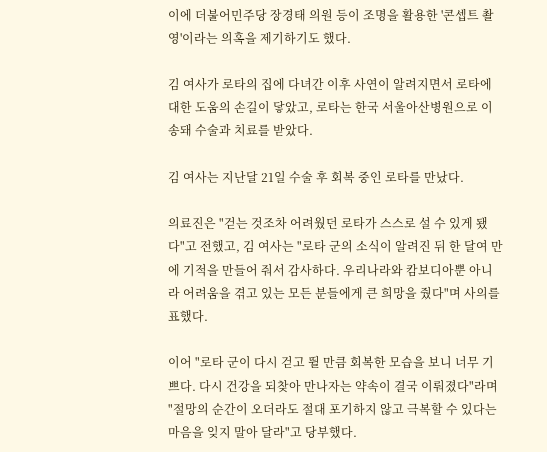이에 더불어민주당 장경태 의원 등이 조명을 활용한 '콘셉트 촬영'이라는 의혹을 제기하기도 했다.

김 여사가 로타의 집에 다녀간 이후 사연이 알려지면서 로타에 대한 도움의 손길이 닿았고, 로타는 한국 서울아산병원으로 이송돼 수술과 치료를 받았다.

김 여사는 지난달 21일 수술 후 회복 중인 로타를 만났다.

의료진은 "걷는 것조차 어려웠던 로타가 스스로 설 수 있게 됐다"고 전했고, 김 여사는 "로타 군의 소식이 알려진 뒤 한 달여 만에 기적을 만들어 줘서 감사하다. 우리나라와 캄보디아뿐 아니라 어려움을 겪고 있는 모든 분들에게 큰 희망을 줬다"며 사의를 표했다.

이어 "로타 군이 다시 걷고 뛸 만큼 회복한 모습을 보니 너무 기쁘다. 다시 건강을 되찾아 만나자는 약속이 결국 이뤄졌다"라며 "절망의 순간이 오더라도 절대 포기하지 않고 극복할 수 있다는 마음을 잊지 말아 달라"고 당부했다.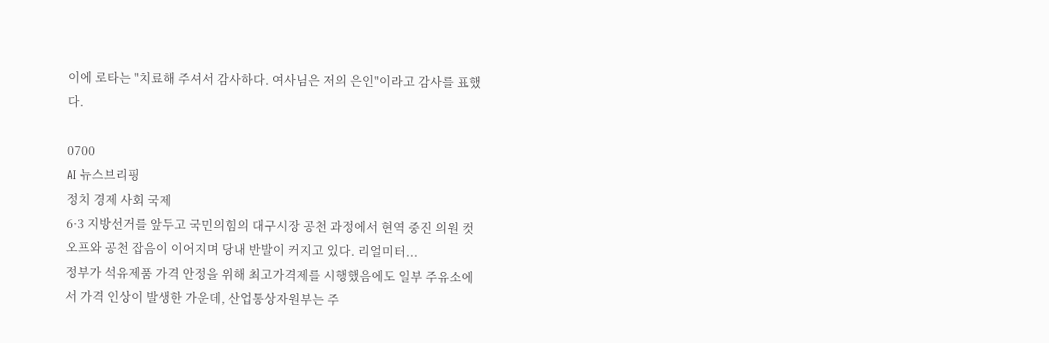이에 로타는 "치료해 주셔서 감사하다. 여사님은 저의 은인"이라고 감사를 표했다.

0700
AI 뉴스브리핑
정치 경제 사회 국제
6·3 지방선거를 앞두고 국민의힘의 대구시장 공천 과정에서 현역 중진 의원 컷오프와 공천 잡음이 이어지며 당내 반발이 커지고 있다. 리얼미터...
정부가 석유제품 가격 안정을 위해 최고가격제를 시행했음에도 일부 주유소에서 가격 인상이 발생한 가운데, 산업통상자원부는 주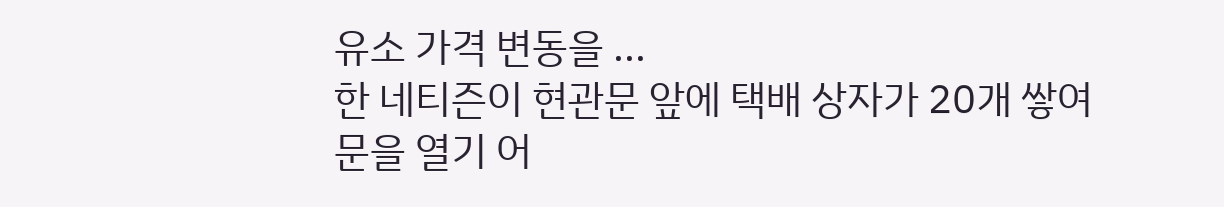유소 가격 변동을 ...
한 네티즌이 현관문 앞에 택배 상자가 20개 쌓여 문을 열기 어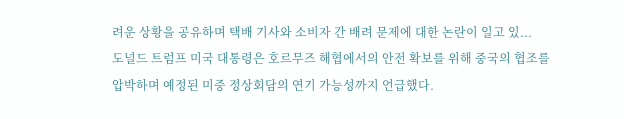려운 상황을 공유하며 택배 기사와 소비자 간 배려 문제에 대한 논란이 일고 있...
도널드 트럼프 미국 대통령은 호르무즈 해협에서의 안전 확보를 위해 중국의 협조를 압박하며 예정된 미중 정상회담의 연기 가능성까지 언급했다.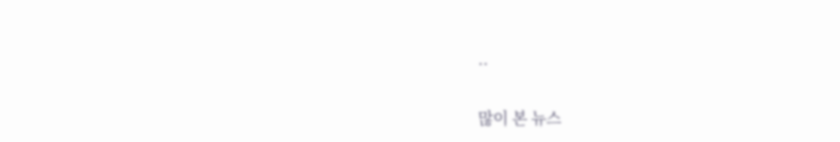..

많이 본 뉴스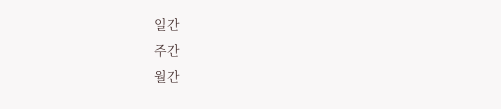일간
주간
월간